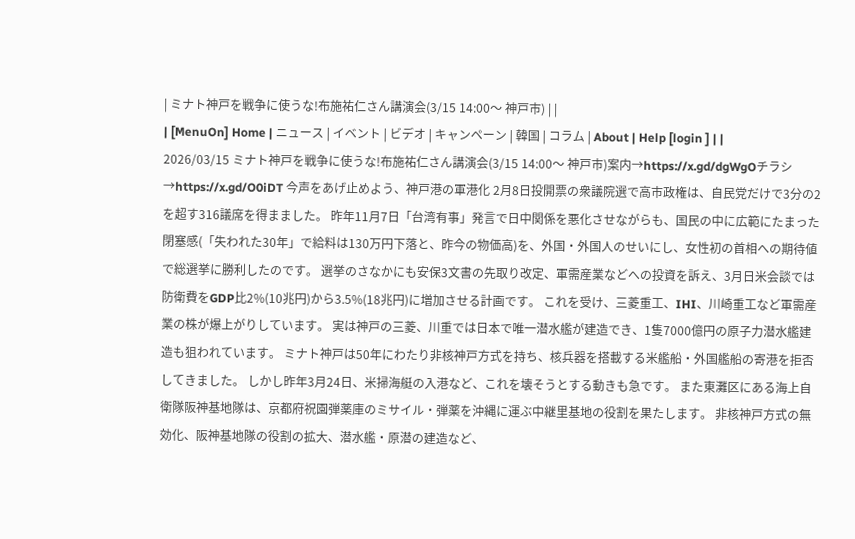| ミナト神戸を戦争に使うな!布施祐仁さん講演会(3/15 14:00〜 神戸市) | |
| [MenuOn] Home | ニュース | イベント | ビデオ | キャンペーン | 韓国 | コラム | About | Help [login ] | |
2026/03/15 ミナト神戸を戦争に使うな!布施祐仁さん講演会(3/15 14:00〜 神戸市)案内→https://x.gd/dgWgOチラシ→https://x.gd/O0iDT 今声をあげ止めよう、神戸港の軍港化 2月8日投開票の衆議院選で高市政権は、自民党だけで3分の2を超す316議席を得まました。 昨年11月7日「台湾有事」発言で日中関係を悪化させながらも、国民の中に広範にたまった閉塞感(「失われた30年」で給料は130万円下落と、昨今の物価高)を、外国・外国人のせいにし、女性初の首相への期待値で総選挙に勝利したのです。 選挙のさなかにも安保3文書の先取り改定、軍需産業などへの投資を訴え、3月日米会談では防衛費をGDP比2%(10兆円)から3.5%(18兆円)に増加させる計画です。 これを受け、三菱重工、IHI、川崎重工など軍需産業の株が爆上がりしています。 実は神戸の三菱、川重では日本で唯一潜水艦が建造でき、1隻7000億円の原子力潜水艦建造も狙われています。 ミナト神戸は50年にわたり非核神戸方式を持ち、核兵器を搭載する米艦船・外国艦船の寄港を拒否してきました。 しかし昨年3月24日、米掃海艇の入港など、これを壊そうとする動きも急です。 また東灘区にある海上自衛隊阪神基地隊は、京都府祝園弾薬庫のミサイル・弾薬を沖縄に運ぶ中継里基地の役割を果たします。 非核神戸方式の無効化、阪神基地隊の役割の拡大、潜水艦・原潜の建造など、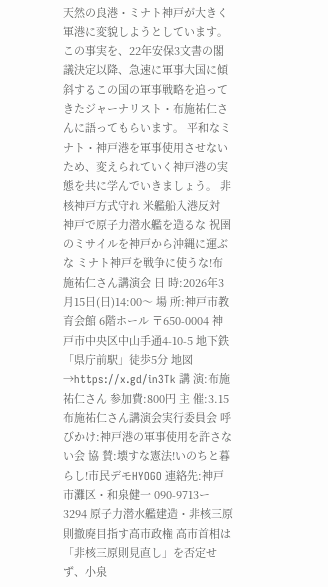天然の良港・ミナト神戸が大きく軍港に変貌しようとしています。 この事実を、22年安保3文書の閣議決定以降、急速に軍事大国に傾斜するこの国の軍事戦略を追ってきたジャーナリスト・布施祐仁さんに語ってもらいます。 平和なミナト・神戸港を軍事使用させないため、変えられていく神戸港の実態を共に学んでいきましょう。 非核神戸方式守れ 米艦船入港反対 神戸で原子力潜水艦を造るな 祝圉のミサイルを神戸から沖縄に運ぶな ミナト神戸を戦争に使うな!布施祐仁さん講演会 日 時:2026年3月15日(日)14:00〜 場 所:神戸市教育会館 6階ホール 〒650-0004 神戸市中央区中山手通4-10-5 地下鉄「県庁前駅」徒歩5分 地図→https://x.gd/in3Tk 講 演:布施祐仁さん 参加費:800円 主 催:3.15布施祐仁さん講演会実行委員会 呼びかけ:神戸港の軍事使用を許さない会 協 賛:壊すな憲法!いのちと暮らし!市民デモHYOGO 連絡先:神戸市灘区・和泉健一 090-9713ー3294 原子力潜水艦建造・非核三原則撤廃目指す高市政権 高市首相は「非核三原則見直し」を否定せず、小泉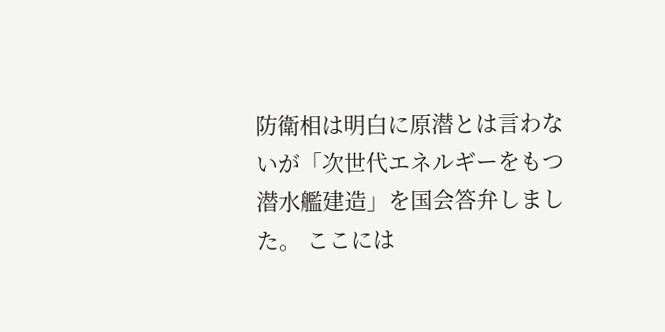防衛相は明白に原潜とは言わないが「次世代エネルギーをもつ潜水艦建造」を国会答弁しました。 ここには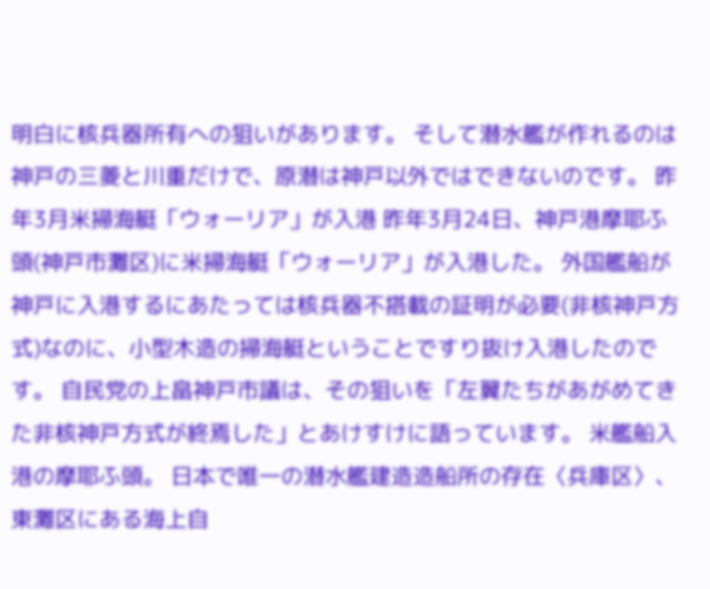明白に核兵器所有への狙いがあります。 そして潜水艦が作れるのは神戸の三菱と川重だけで、原潜は神戸以外ではできないのです。 昨年3月米掃海艇「ウォーリア」が入港 昨年3月24日、神戸港摩耶ふ頭(神戸市灘区)に米掃海艇「ウォーリア」が入港した。 外国艦船が神戸に入港するにあたっては核兵器不搭載の証明が必要(非核神戸方式)なのに、小型木造の掃海艇ということですり抜け入港したのです。 自民党の上畠神戸市議は、その狙いを「左翼たちがあがめてきた非核神戸方式が終焉した」とあけすけに語っています。 米艦船入港の摩耶ふ頭。 日本で唯一の潜水艦建造造船所の存在〈兵庫区〉、東灘区にある海上自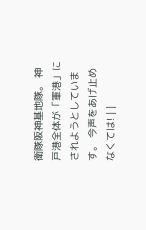衛隊阪神基地隊。 神戸港全体が「軍港」にされようとしています。 今声をあげ止めなくては! | |